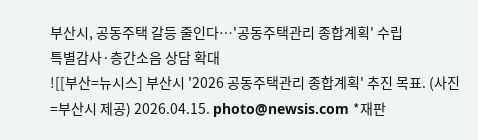부산시, 공동주택 갈등 줄인다…'공동주택관리 종합계획' 수립
특별감사·층간소음 상담 확대
![[부산=뉴시스] 부산시 '2026 공동주택관리 종합계획' 추진 목표. (사진=부산시 제공) 2026.04.15. photo@newsis.com *재판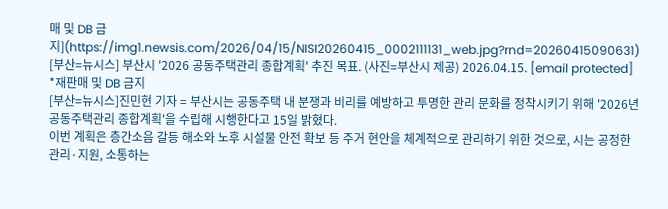매 및 DB 금지](https://img1.newsis.com/2026/04/15/NISI20260415_0002111131_web.jpg?rnd=20260415090631)
[부산=뉴시스] 부산시 '2026 공동주택관리 종합계획' 추진 목표. (사진=부산시 제공) 2026.04.15. [email protected] *재판매 및 DB 금지
[부산=뉴시스]진민현 기자 = 부산시는 공동주택 내 분쟁과 비리를 예방하고 투명한 관리 문화를 정착시키기 위해 '2026년 공동주택관리 종합계획'을 수립해 시행한다고 15일 밝혔다.
이번 계획은 층간소음 갈등 해소와 노후 시설물 안전 확보 등 주거 현안을 체계적으로 관리하기 위한 것으로, 시는 공정한 관리·지원, 소통하는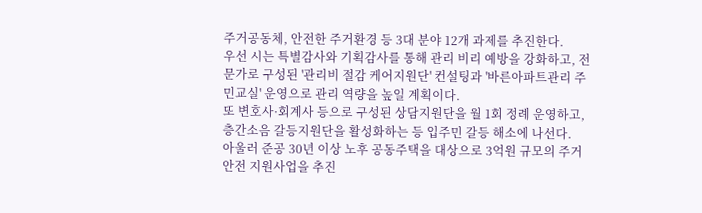주거공동체, 안전한 주거환경 등 3대 분야 12개 과제를 추진한다.
우선 시는 특별감사와 기획감사를 통해 관리 비리 예방을 강화하고, 전문가로 구성된 '관리비 절감 케어지원단' 컨설팅과 '바른아파트관리 주민교실' 운영으로 관리 역량을 높일 계획이다.
또 변호사·회계사 등으로 구성된 상담지원단을 월 1회 정례 운영하고, 층간소음 갈등지원단을 활성화하는 등 입주민 갈등 해소에 나선다.
아울러 준공 30년 이상 노후 공동주택을 대상으로 3억원 규모의 주거안전 지원사업을 추진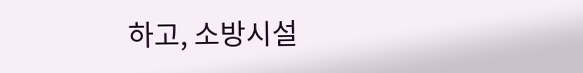하고, 소방시설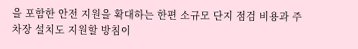을 포함한 안전 지원을 확대하는 한편 소규모 단지 점검 비용과 주차장 설치도 지원할 방침이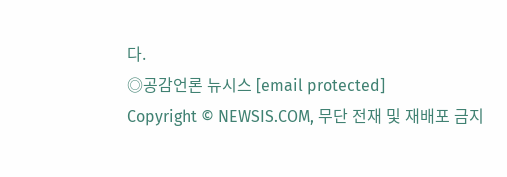다.
◎공감언론 뉴시스 [email protected]
Copyright © NEWSIS.COM, 무단 전재 및 재배포 금지